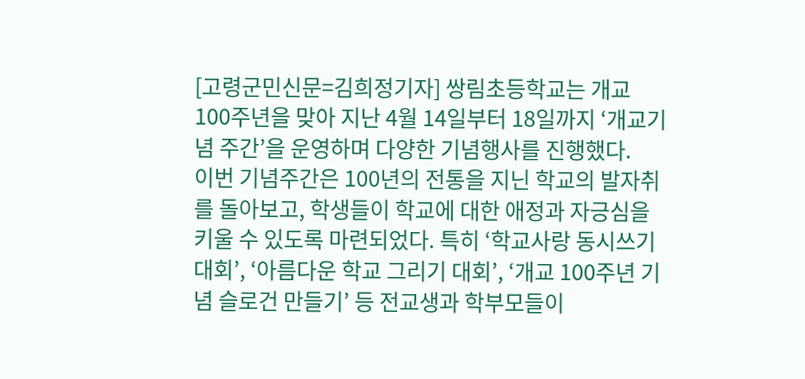[고령군민신문=김희정기자] 쌍림초등학교는 개교 100주년을 맞아 지난 4월 14일부터 18일까지 ‘개교기념 주간’을 운영하며 다양한 기념행사를 진행했다.
이번 기념주간은 100년의 전통을 지닌 학교의 발자취를 돌아보고, 학생들이 학교에 대한 애정과 자긍심을 키울 수 있도록 마련되었다. 특히 ‘학교사랑 동시쓰기 대회’, ‘아름다운 학교 그리기 대회’, ‘개교 100주년 기념 슬로건 만들기’ 등 전교생과 학부모들이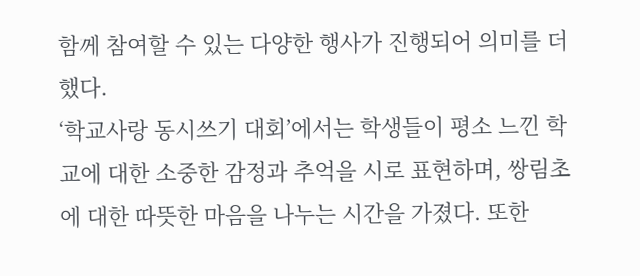함께 참여할 수 있는 다양한 행사가 진행되어 의미를 더했다.
‘학교사랑 동시쓰기 대회’에서는 학생들이 평소 느낀 학교에 대한 소중한 감정과 추억을 시로 표현하며, 쌍림초에 대한 따뜻한 마음을 나누는 시간을 가졌다. 또한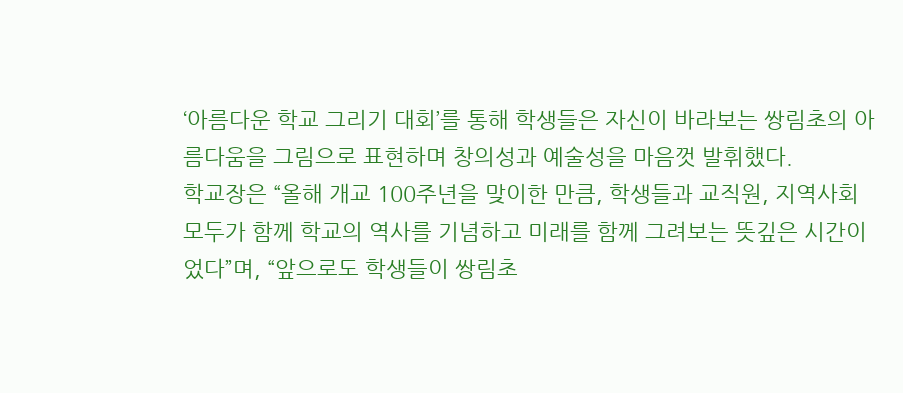‘아름다운 학교 그리기 대회’를 통해 학생들은 자신이 바라보는 쌍림초의 아름다움을 그림으로 표현하며 창의성과 예술성을 마음껏 발휘했다.
학교장은 “올해 개교 100주년을 맞이한 만큼, 학생들과 교직원, 지역사회 모두가 함께 학교의 역사를 기념하고 미래를 함께 그려보는 뜻깊은 시간이었다”며, “앞으로도 학생들이 쌍림초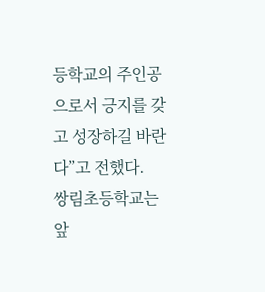등학교의 주인공으로서 긍지를 갖고 성장하길 바란다”고 전했다.
쌍림초등학교는 앞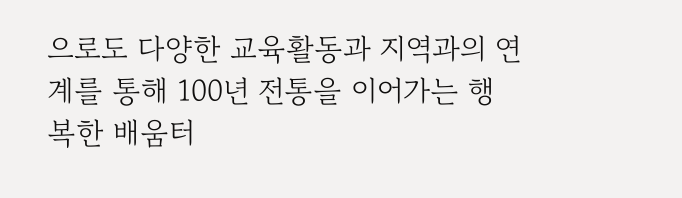으로도 다양한 교육활동과 지역과의 연계를 통해 100년 전통을 이어가는 행복한 배움터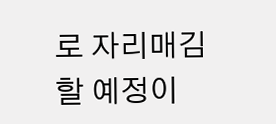로 자리매김할 예정이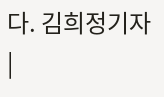다. 김희정기자
|